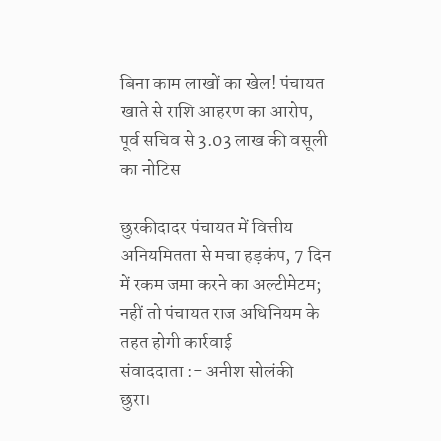बिना काम लाखों का खेल! पंचायत खाते से राशि आहरण का आरोप, पूर्व सचिव से 3.03 लाख की वसूली का नोटिस

छुरकीदादर पंचायत में वित्तीय अनियमितता से मचा हड़कंप, 7 दिन में रकम जमा करने का अल्टीमेटम; नहीं तो पंचायत राज अधिनियम के तहत होगी कार्रवाई
संवाददाता :- अनीश सोलंकी
छुरा।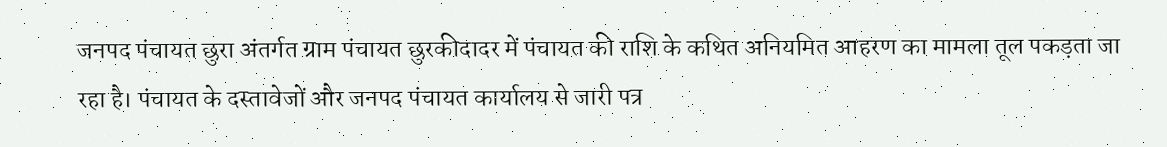जनपद पंचायत छुरा अंतर्गत ग्राम पंचायत छुरकीदादर में पंचायत की राशि के कथित अनियमित आहरण का मामला तूल पकड़ता जा रहा है। पंचायत के दस्तावेजों और जनपद पंचायत कार्यालय से जारी पत्र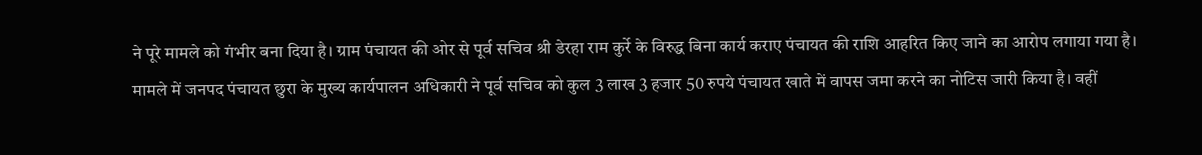ने पूरे मामले को गंभीर बना दिया है। ग्राम पंचायत की ओर से पूर्व सचिव श्री डेरहा राम कुर्रे के विरुद्ध बिना कार्य कराए पंचायत की राशि आहरित किए जाने का आरोप लगाया गया है।
मामले में जनपद पंचायत छुरा के मुख्य कार्यपालन अधिकारी ने पूर्व सचिव को कुल 3 लाख 3 हजार 50 रुपये पंचायत खाते में वापस जमा करने का नोटिस जारी किया है। वहीं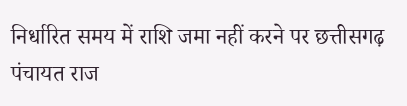निर्धारित समय में राशि जमा नहीं करने पर छत्तीसगढ़ पंचायत राज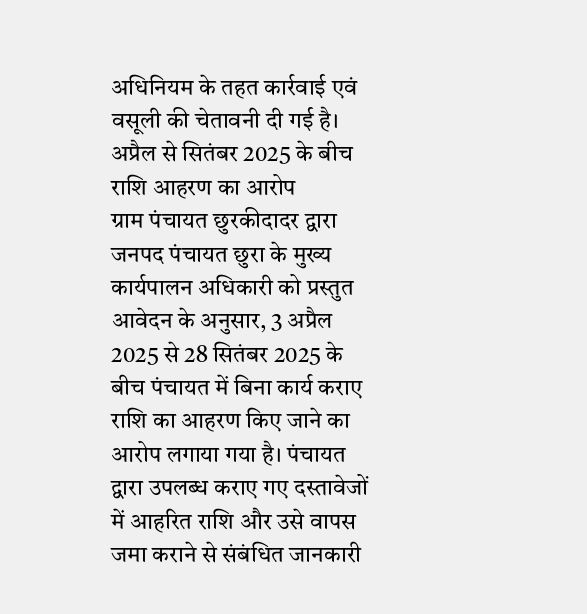अधिनियम के तहत कार्रवाई एवं वसूली की चेतावनी दी गई है।
अप्रैल से सितंबर 2025 के बीच राशि आहरण का आरोप
ग्राम पंचायत छुरकीदादर द्वारा जनपद पंचायत छुरा के मुख्य कार्यपालन अधिकारी को प्रस्तुत आवेदन के अनुसार, 3 अप्रैल 2025 से 28 सितंबर 2025 के बीच पंचायत में बिना कार्य कराए राशि का आहरण किए जाने का आरोप लगाया गया है। पंचायत द्वारा उपलब्ध कराए गए दस्तावेजों में आहरित राशि और उसे वापस जमा कराने से संबंधित जानकारी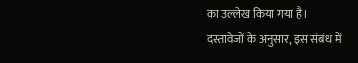का उल्लेख किया गया है।
दस्तावेजों के अनुसार, इस संबंध में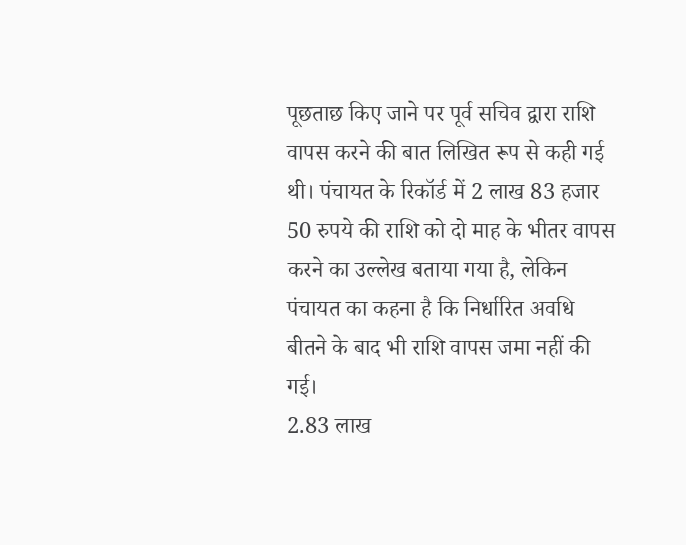पूछताछ किए जाने पर पूर्व सचिव द्वारा राशि वापस करने की बात लिखित रूप से कही गई थी। पंचायत के रिकॉर्ड में 2 लाख 83 हजार 50 रुपये की राशि को दो माह के भीतर वापस करने का उल्लेख बताया गया है, लेकिन पंचायत का कहना है कि निर्धारित अवधि बीतने के बाद भी राशि वापस जमा नहीं की गई।
2.83 लाख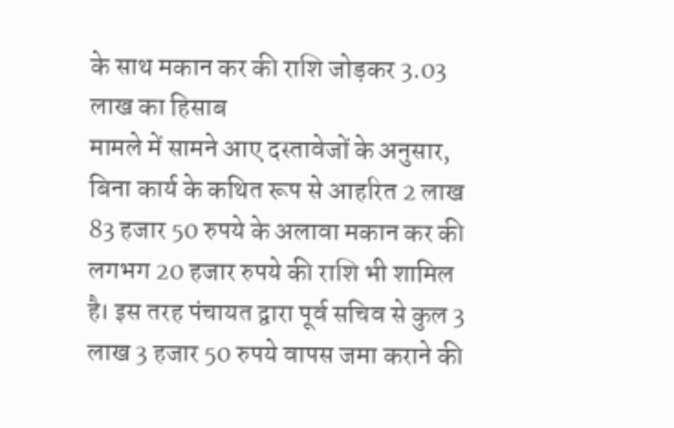के साथ मकान कर की राशि जोड़कर 3.03 लाख का हिसाब
मामले में सामने आए दस्तावेजों के अनुसार, बिना कार्य के कथित रूप से आहरित 2 लाख 83 हजार 50 रुपये के अलावा मकान कर की लगभग 20 हजार रुपये की राशि भी शामिल है। इस तरह पंचायत द्वारा पूर्व सचिव से कुल 3 लाख 3 हजार 50 रुपये वापस जमा कराने की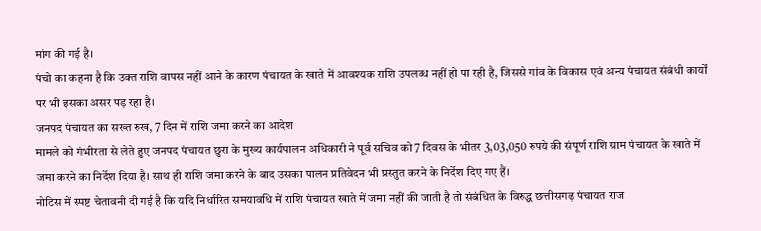मांग की गई है।
पंचो का कहना है कि उक्त राशि वापस नहीं आने के कारण पंचायत के खाते में आवश्यक राशि उपलब्ध नहीं हो पा रही है, जिससे गांव के विकास एवं अन्य पंचायत संबंधी कार्यों पर भी इसका असर पड़ रहा है।
जनपद पंचायत का सख्त रुख, 7 दिन में राशि जमा करने का आदेश
मामले को गंभीरता से लेते हुए जनपद पंचायत छुरा के मुख्य कार्यपालन अधिकारी ने पूर्व सचिव को 7 दिवस के भीतर 3,03,050 रुपये की संपूर्ण राशि ग्राम पंचायत के खाते में जमा करने का निर्देश दिया है। साथ ही राशि जमा करने के बाद उसका पालन प्रतिवेदन भी प्रस्तुत करने के निर्देश दिए गए हैं।
नोटिस में स्पष्ट चेतावनी दी गई है कि यदि निर्धारित समयावधि में राशि पंचायत खाते में जमा नहीं की जाती है तो संबंधित के विरुद्ध छत्तीसगढ़ पंचायत राज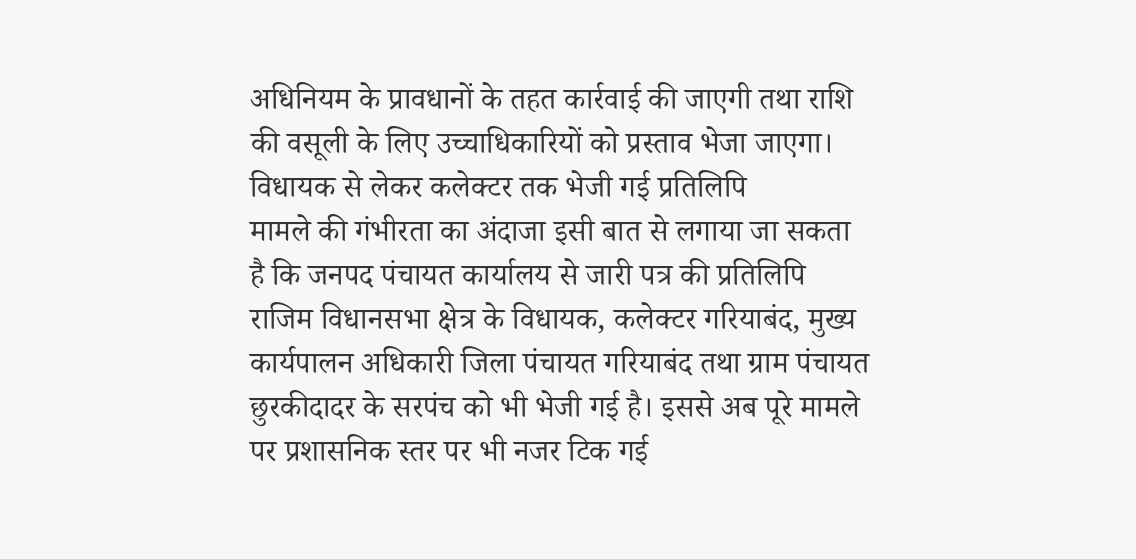अधिनियम के प्रावधानों के तहत कार्रवाई की जाएगी तथा राशि की वसूली के लिए उच्चाधिकारियों को प्रस्ताव भेजा जाएगा।
विधायक से लेकर कलेक्टर तक भेजी गई प्रतिलिपि
मामले की गंभीरता का अंदाजा इसी बात से लगाया जा सकता है कि जनपद पंचायत कार्यालय से जारी पत्र की प्रतिलिपि राजिम विधानसभा क्षेत्र के विधायक, कलेक्टर गरियाबंद, मुख्य कार्यपालन अधिकारी जिला पंचायत गरियाबंद तथा ग्राम पंचायत छुरकीदादर के सरपंच को भी भेजी गई है। इससे अब पूरे मामले पर प्रशासनिक स्तर पर भी नजर टिक गई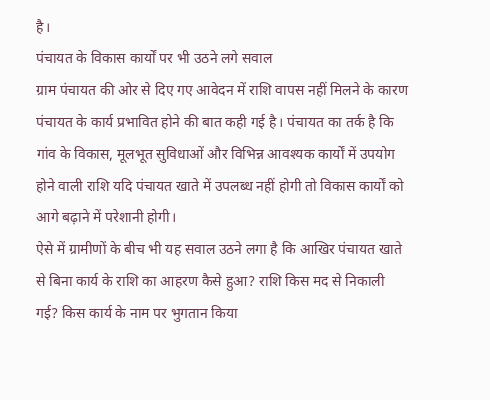है।
पंचायत के विकास कार्यों पर भी उठने लगे सवाल
ग्राम पंचायत की ओर से दिए गए आवेदन में राशि वापस नहीं मिलने के कारण पंचायत के कार्य प्रभावित होने की बात कही गई है। पंचायत का तर्क है कि गांव के विकास, मूलभूत सुविधाओं और विभिन्न आवश्यक कार्यों में उपयोग होने वाली राशि यदि पंचायत खाते में उपलब्ध नहीं होगी तो विकास कार्यों को आगे बढ़ाने में परेशानी होगी।
ऐसे में ग्रामीणों के बीच भी यह सवाल उठने लगा है कि आखिर पंचायत खाते से बिना कार्य के राशि का आहरण कैसे हुआ? राशि किस मद से निकाली गई? किस कार्य के नाम पर भुगतान किया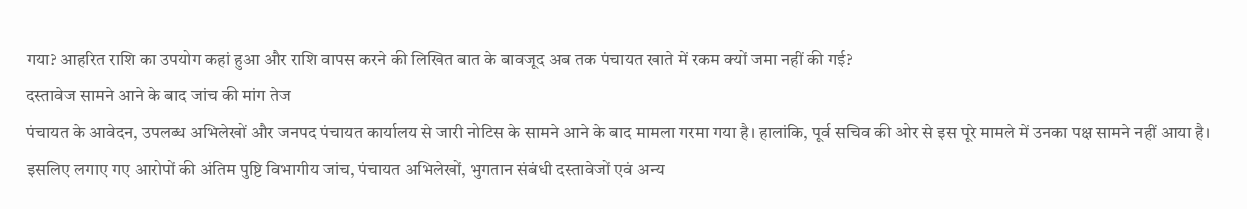गया? आहरित राशि का उपयोग कहां हुआ और राशि वापस करने की लिखित बात के बावजूद अब तक पंचायत खाते में रकम क्यों जमा नहीं की गई?
दस्तावेज सामने आने के बाद जांच की मांग तेज
पंचायत के आवेदन, उपलब्ध अभिलेखों और जनपद पंचायत कार्यालय से जारी नोटिस के सामने आने के बाद मामला गरमा गया है। हालांकि, पूर्व सचिव की ओर से इस पूरे मामले में उनका पक्ष सामने नहीं आया है। इसलिए लगाए गए आरोपों की अंतिम पुष्टि विभागीय जांच, पंचायत अभिलेखों, भुगतान संबंधी दस्तावेजों एवं अन्य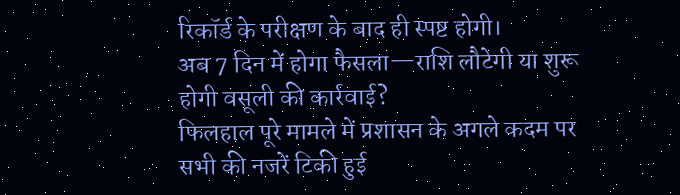रिकॉर्ड के परीक्षण के बाद ही स्पष्ट होगी।
अब 7 दिन में होगा फैसला—राशि लौटेगी या शुरू होगी वसूली की कार्रवाई?
फिलहाल पूरे मामले में प्रशासन के अगले कदम पर सभी की नजरें टिकी हुई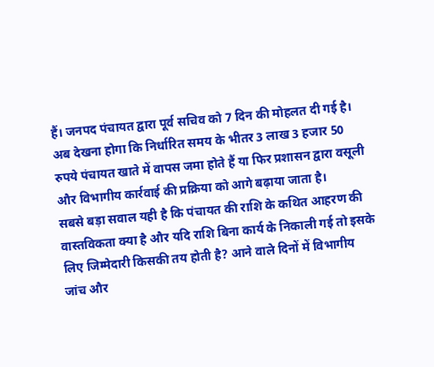हैं। जनपद पंचायत द्वारा पूर्व सचिव को 7 दिन की मोहलत दी गई है। अब देखना होगा कि निर्धारित समय के भीतर 3 लाख 3 हजार 50 रुपये पंचायत खाते में वापस जमा होते हैं या फिर प्रशासन द्वारा वसूली और विभागीय कार्रवाई की प्रक्रिया को आगे बढ़ाया जाता है।
सबसे बड़ा सवाल यही है कि पंचायत की राशि के कथित आहरण की वास्तविकता क्या है और यदि राशि बिना कार्य के निकाली गई तो इसके लिए जिम्मेदारी किसकी तय होती है? आने वाले दिनों में विभागीय जांच और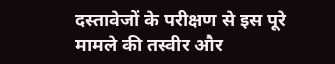दस्तावेजों के परीक्षण से इस पूरे मामले की तस्वीर और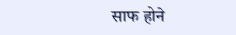साफ होने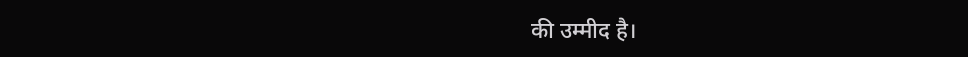की उम्मीद है।